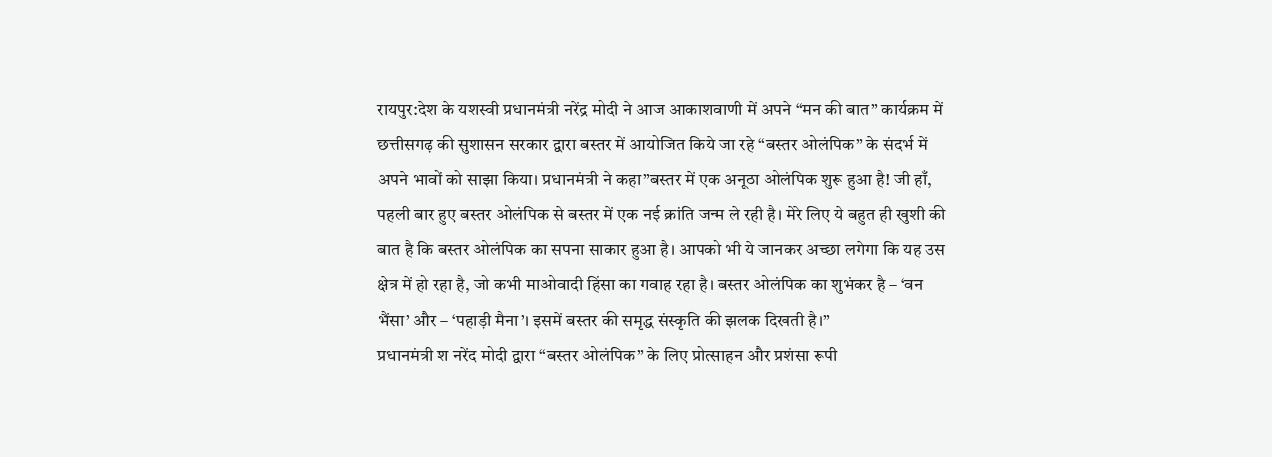रायपुर:देश के यशस्वी प्रधानमंत्री नरेंद्र मोदी ने आज आकाशवाणी में अपने “मन की बात” कार्यक्रम में छत्तीसगढ़ की सुशासन सरकार द्वारा बस्तर में आयोजित किये जा रहे “बस्तर ओलंपिक” के संदर्भ में अपने भावों को साझा किया। प्रधानमंत्री ने कहा”बस्तर में एक अनूठा ओलंपिक शुरू हुआ है! जी हाँ, पहली बार हुए बस्तर ओलंपिक से बस्तर में एक नई क्रांति जन्म ले रही है। मेरे लिए ये बहुत ही खुशी की बात है कि बस्तर ओलंपिक का सपना साकार हुआ है। आपको भी ये जानकर अच्छा लगेगा कि यह उस क्षेत्र में हो रहा है, जो कभी माओवादी हिंसा का गवाह रहा है। बस्तर ओलंपिक का शुभंकर है – ‘वन भैंसा’ और – ‘पहाड़ी मैना’। इसमें बस्तर की समृद्ध संस्कृति की झलक दिखती है।”
प्रधानमंत्री श नरेंद मोदी द्वारा “बस्तर ओलंपिक” के लिए प्रोत्साहन और प्रशंसा रूपी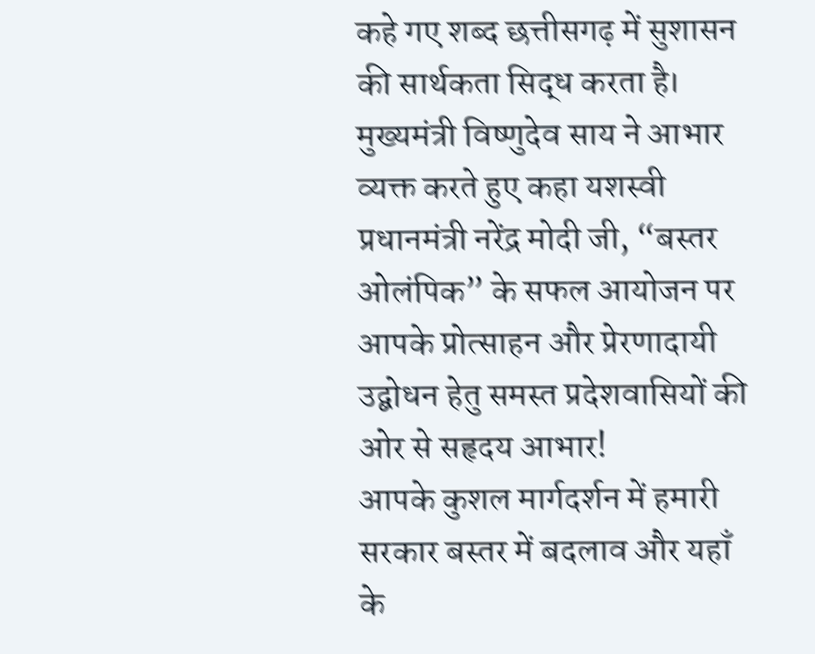कहे गए शब्द छत्तीसगढ़ में सुशासन की सार्थकता सिद्ध करता है।
मुख्यमंत्री विष्णुदेव साय ने आभार व्यक्त करते हुए कहा यशस्वी प्रधानमंत्री नरेंद्र मोदी जी, “बस्तर ओलंपिक” के सफल आयोजन पर आपके प्रोत्साहन और प्रेरणादायी उद्बोधन हेतु समस्त प्रदेशवासियों की ओर से सहृदय आभार!
आपके कुशल मार्गदर्शन में हमारी सरकार बस्तर में बदलाव और यहाँ के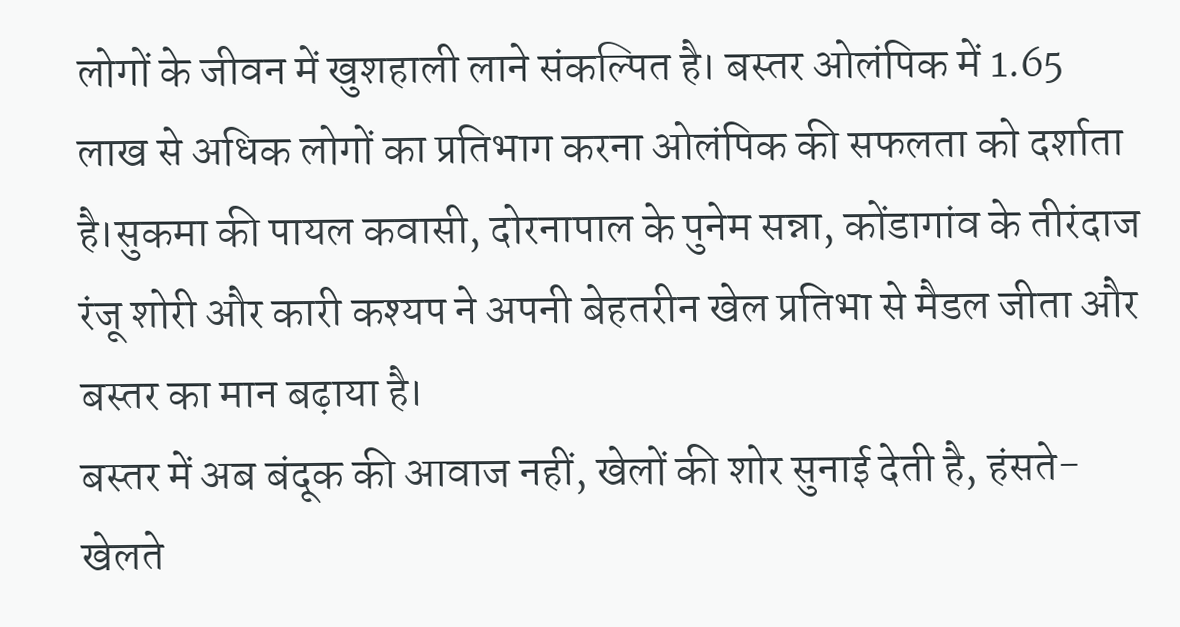लोगों के जीवन में खुशहाली लाने संकल्पित है। बस्तर ओलंपिक में 1.65 लाख से अधिक लोगों का प्रतिभाग करना ओलंपिक की सफलता को दर्शाता है।सुकमा की पायल कवासी, दोरनापाल के पुनेम सन्ना, कोंडागांव के तीरंदाज रंजू शोरी और कारी कश्यप ने अपनी बेहतरीन खेल प्रतिभा से मैडल जीता और बस्तर का मान बढ़ाया है।
बस्तर में अब बंदूक की आवाज नहीं, खेलों की शोर सुनाई देती है, हंसते-खेलते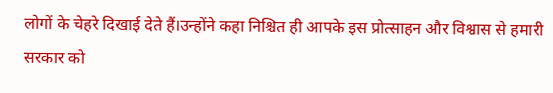लोगों के चेहरे दिखाई देते हैं।उन्होंने कहा निश्चित ही आपके इस प्रोत्साहन और विश्वास से हमारी सरकार को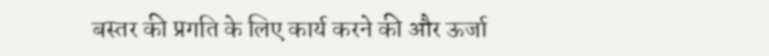बस्तर की प्रगति के लिए कार्य करने की और ऊर्जा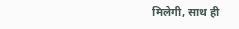मिलेगी, साथ ही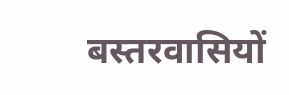बस्तरवासियों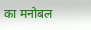का मनोबल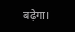बढ़ेगा।